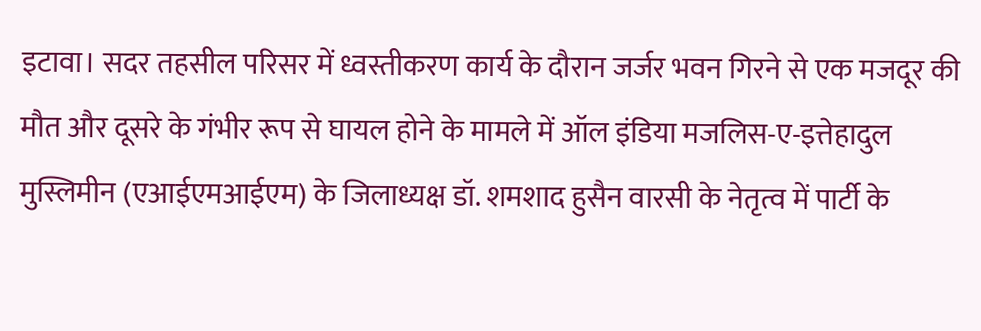इटावा। सदर तहसील परिसर में ध्वस्तीकरण कार्य के दौरान जर्जर भवन गिरने से एक मजदूर की मौत और दूसरे के गंभीर रूप से घायल होने के मामले में ऑल इंडिया मजलिस-ए-इत्तेहादुल मुस्लिमीन (एआईएमआईएम) के जिलाध्यक्ष डॉ. शमशाद हुसैन वारसी के नेतृत्व में पार्टी के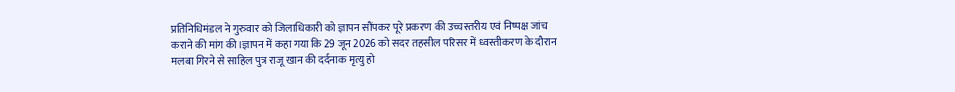प्रतिनिधिमंडल ने गुरुवार को जिलाधिकारी को ज्ञापन सौंपकर पूरे प्रकरण की उच्चस्तरीय एवं निष्पक्ष जांच कराने की मांग की।ज्ञापन में कहा गया कि 29 जून 2026 को सदर तहसील परिसर में ध्वस्तीकरण के दौरान मलबा गिरने से साहिल पुत्र राजू खान की दर्दनाक मृत्यु हो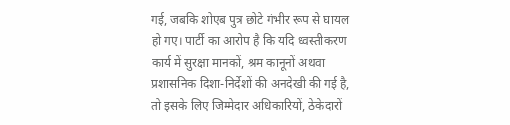गई, जबकि शोएब पुत्र छोटे गंभीर रूप से घायल हो गए। पार्टी का आरोप है कि यदि ध्वस्तीकरण कार्य में सुरक्षा मानकों, श्रम कानूनों अथवा प्रशासनिक दिशा-निर्देशों की अनदेखी की गई है, तो इसके लिए जिम्मेदार अधिकारियों, ठेकेदारों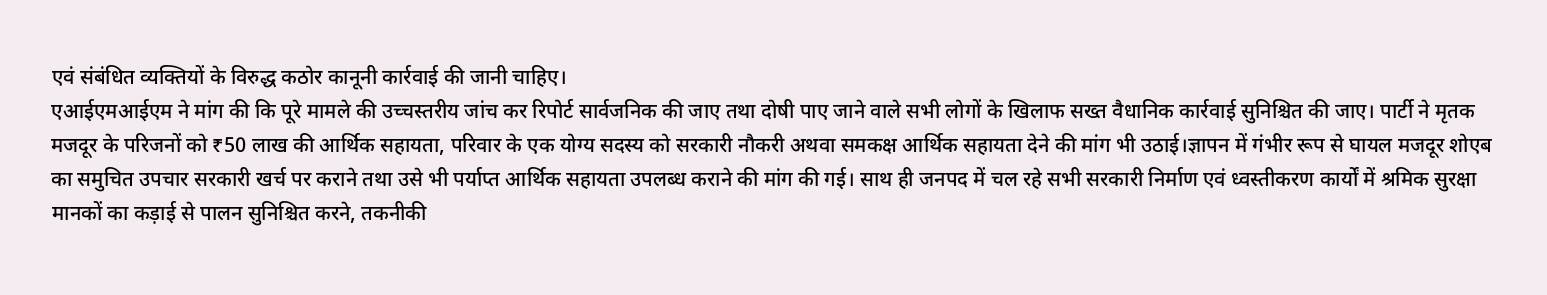एवं संबंधित व्यक्तियों के विरुद्ध कठोर कानूनी कार्रवाई की जानी चाहिए।
एआईएमआईएम ने मांग की कि पूरे मामले की उच्चस्तरीय जांच कर रिपोर्ट सार्वजनिक की जाए तथा दोषी पाए जाने वाले सभी लोगों के खिलाफ सख्त वैधानिक कार्रवाई सुनिश्चित की जाए। पार्टी ने मृतक मजदूर के परिजनों को ₹50 लाख की आर्थिक सहायता, परिवार के एक योग्य सदस्य को सरकारी नौकरी अथवा समकक्ष आर्थिक सहायता देने की मांग भी उठाई।ज्ञापन में गंभीर रूप से घायल मजदूर शोएब का समुचित उपचार सरकारी खर्च पर कराने तथा उसे भी पर्याप्त आर्थिक सहायता उपलब्ध कराने की मांग की गई। साथ ही जनपद में चल रहे सभी सरकारी निर्माण एवं ध्वस्तीकरण कार्यों में श्रमिक सुरक्षा मानकों का कड़ाई से पालन सुनिश्चित करने, तकनीकी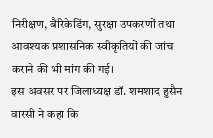निरीक्षण, बैरिकेडिंग, सुरक्षा उपकरणों तथा आवश्यक प्रशासनिक स्वीकृतियों की जांच कराने की भी मांग की गई।
इस अवसर पर जिलाध्यक्ष डॉ. शमशाद हुसैन वारसी ने कहा कि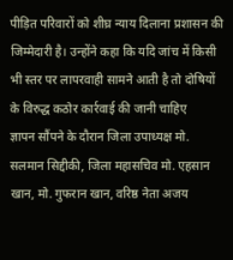पीड़ित परिवारों को शीघ्र न्याय दिलाना प्रशासन की जिम्मेदारी है। उन्होंने कहा कि यदि जांच में किसी भी स्तर पर लापरवाही सामने आती है तो दोषियों के विरुद्ध कठोर कार्रवाई की जानी चाहिए
ज्ञापन सौंपने के दौरान जिला उपाध्यक्ष मो. सलमान सिद्दीकी, जिला महासचिव मो. एहसान खान, मो. गुफरान खान, वरिष्ठ नेता अजय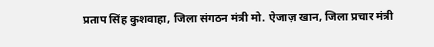प्रताप सिंह कुशवाहा, जिला संगठन मंत्री मो. ऐजाज़ खान, जिला प्रचार मंत्री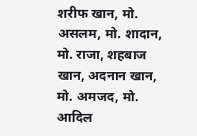शरीफ खान, मो. असलम, मो. शादान, मो. राजा, शहबाज खान, अदनान खान, मो. अमजद, मो. आदिल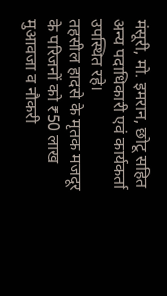मंसूरी, मो. इमरान, छोटू सहित अन्य पदाधिकारी एवं कार्यकर्ता उपस्थित रहे।
तहसील हादसे के मृतक मजदूर के परिजनों को ₹50 लाख मुआवजा व नौकरी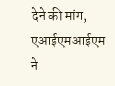देने की मांग, एआईएमआईएम ने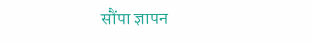सौंपा ज्ञापन